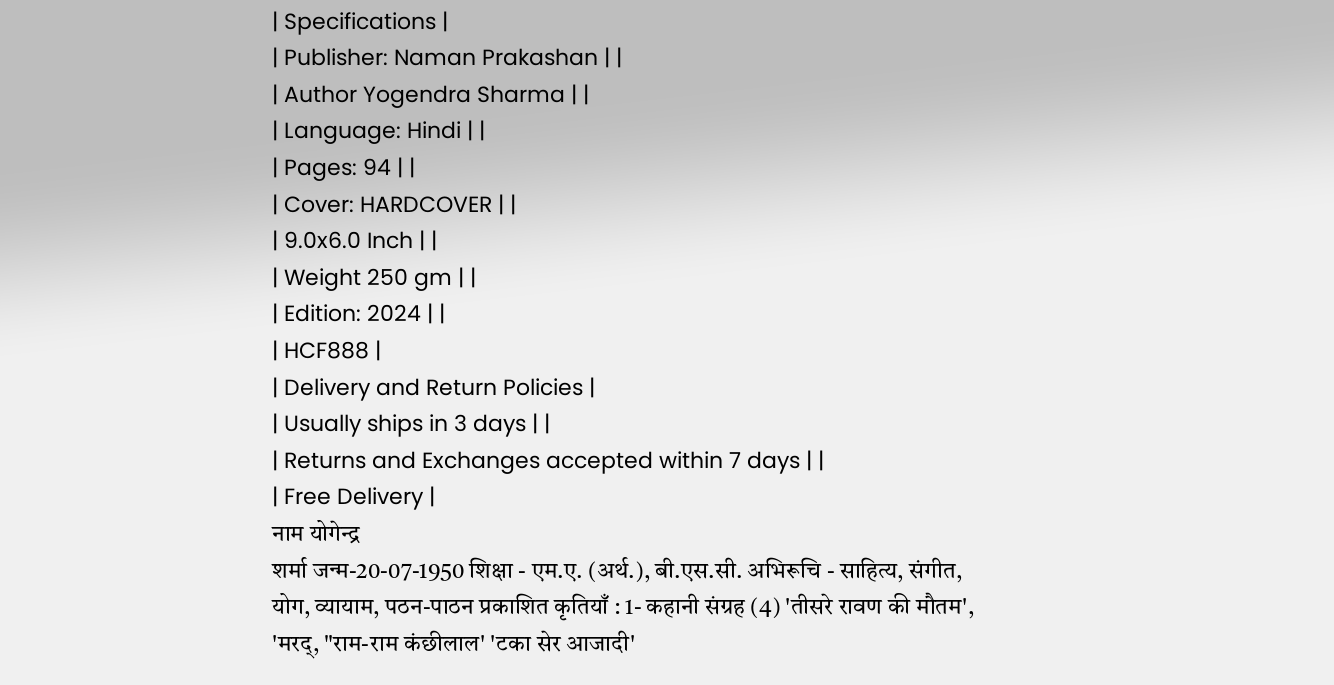| Specifications |
| Publisher: Naman Prakashan | |
| Author Yogendra Sharma | |
| Language: Hindi | |
| Pages: 94 | |
| Cover: HARDCOVER | |
| 9.0x6.0 Inch | |
| Weight 250 gm | |
| Edition: 2024 | |
| HCF888 |
| Delivery and Return Policies |
| Usually ships in 3 days | |
| Returns and Exchanges accepted within 7 days | |
| Free Delivery |
नाम योगेन्द्र
शर्मा जन्म-20-07-1950 शिक्षा - एम.ए. (अर्थ.), बी.एस.सी. अभिरूचि - साहित्य, संगीत,
योग, व्यायाम, पठन-पाठन प्रकाशित कृतियाँ : 1- कहानी संग्रह (4) 'तीसरे रावण की मौतम',
'मरद्, "राम-राम कंछीलाल' 'टका सेर आजादी'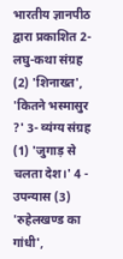भारतीय ज्ञानपीठ द्वारा प्रकाशित 2-
लघु-कथा संग्रह (2) 'शिनाख्त', 'कितने भस्मासुर ?' 3- व्यंग्य संग्रह (1) 'जुगाड़ से
चलता देश।' 4 - उपन्यास (3) 'रुहेलखण्ड का गांधी',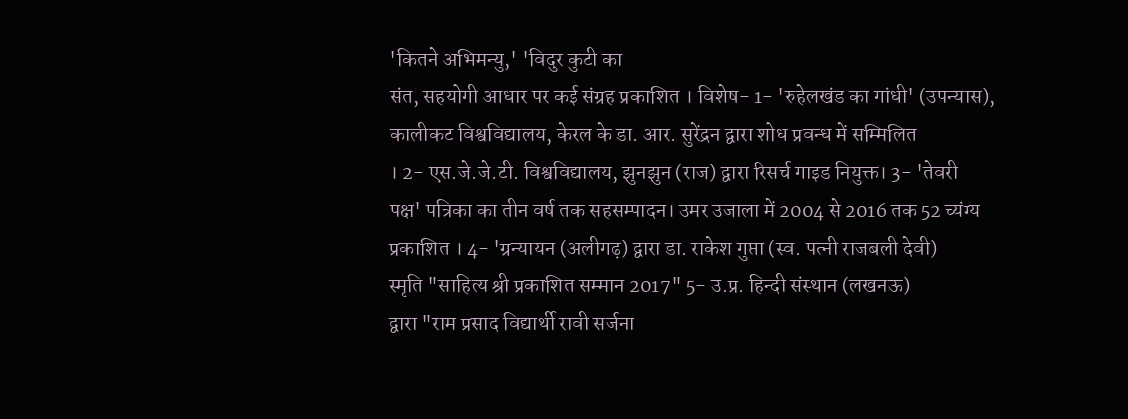'कितने अभिमन्यु,' 'विदुर कुटी का
संत, सहयोगी आधार पर कई संग्रह प्रकाशित । विशेष- 1- 'रुहेलखंड का गांधी' (उपन्यास),
कालीकट विश्वविद्यालय, केरल के डा. आर. सुरेंद्रन द्वारा शोध प्रवन्ध में सम्मिलित
। 2- एस.जे.जे.टी. विश्वविद्यालय, झुनझुन (राज) द्वारा रिसर्च गाइड नियुक्त। 3- 'तेवरी
पक्ष' पत्रिका का तीन वर्ष तक सहसम्पादन। उमर उजाला में 2004 से 2016 तक 52 च्यंग्य
प्रकाशित । 4- 'ग्रन्यायन (अलीगढ़) द्वारा डा. राकेश गुप्ता (स्व. पत्नी राजबली देवी)
स्मृति "साहित्य श्री प्रकाशित सम्मान 2017" 5- उ.प्र. हिन्दी संस्थान (लखनऊ)
द्वारा "राम प्रसाद विद्यार्थी रावी सर्जना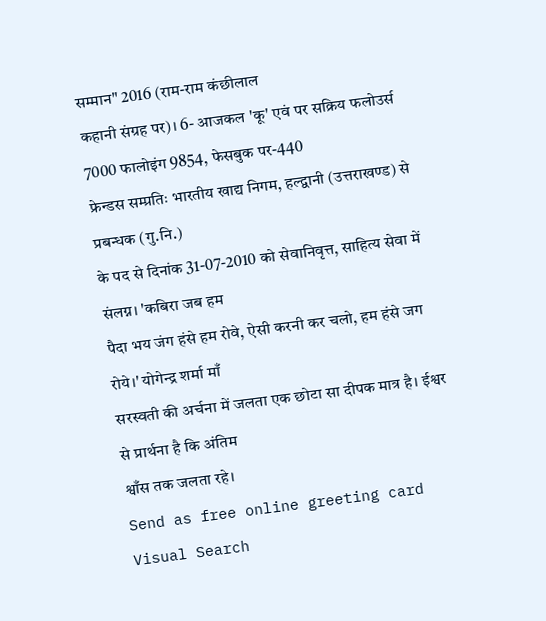सम्मान" 2016 (राम-राम कंछीलाल
कहानी संग्रह पर)। 6- आजकल 'कू' एवं पर सक्रिय फलोउर्स 7000 फालोइंग 9854, फेसबुक पर-440
फ्रेन्डस सम्प्रतिः भारतीय खाद्य निगम, हल्द्वानी (उत्तराखण्ड) से प्रबन्धक (गु.नि.)
के पद से दिनांक 31-07-2010 को सेवानिवृत्त, साहित्य सेवा में संलग्न। 'कबिरा जब हम
पैदा भय जंग हंसे हम रोवे, ऐसी करनी कर चलो, हम हंसे जग रोये।' योगेन्द्र शर्मा माँ
सरस्वती की अर्चना में जलता एक छोटा सा दीपक मात्र है। ईश्वर से प्रार्थना है कि अंतिम
श्वाँस तक जलता रहे।
Send as free online greeting card
Visual Search